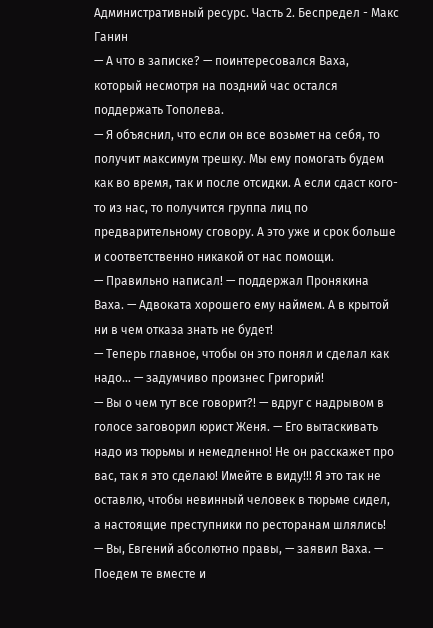Административный ресурс. Часть 2. Беспредел - Макс Ганин
— А что в записке? — поинтересовался Ваха, который несмотря на поздний час остался поддержать Тополева.
— Я объяснил, что если он все возьмет на себя, то получит максимум трешку. Мы ему помогать будем как во время, так и после отсидки. А если сдаст кого-то из нас, то получится группа лиц по предварительному сговору. А это уже и срок больше и соответственно никакой от нас помощи.
— Правильно написал! — поддержал Пронякина Ваха. — Адвоката хорошего ему наймем. А в крытой ни в чем отказа знать не будет!
— Теперь главное, чтобы он это понял и сделал как надо… — задумчиво произнес Григорий!
— Вы о чем тут все говорит?! — вдруг с надрывом в голосе заговорил юрист Женя. — Его вытаскивать надо из тюрьмы и немедленно! Не он расскажет про вас, так я это сделаю! Имейте в виду!!! Я это так не оставлю, чтобы невинный человек в тюрьме сидел, а настоящие преступники по ресторанам шлялись!
— Вы, Евгений абсолютно правы, — заявил Ваха. — Поедем те вместе и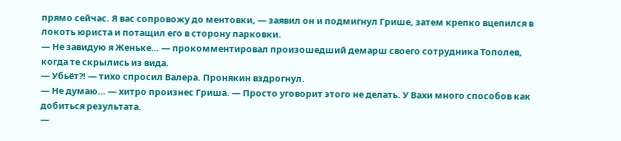прямо сейчас. Я вас сопровожу до ментовки, — заявил он и подмигнул Грише, затем крепко вцепился в локоть юриста и потащил его в сторону парковки.
— Не завидую я Женьке… — прокомментировал произошедший демарш своего сотрудника Тополев, когда те скрылись из вида.
— Убьёт?! — тихо спросил Валера. Пронякин вздрогнул.
— Не думаю… — хитро произнес Гриша. — Просто уговорит этого не делать. У Вахи много способов как добиться результата.
—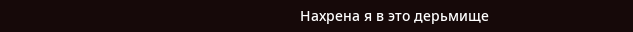Нахрена я в это дерьмище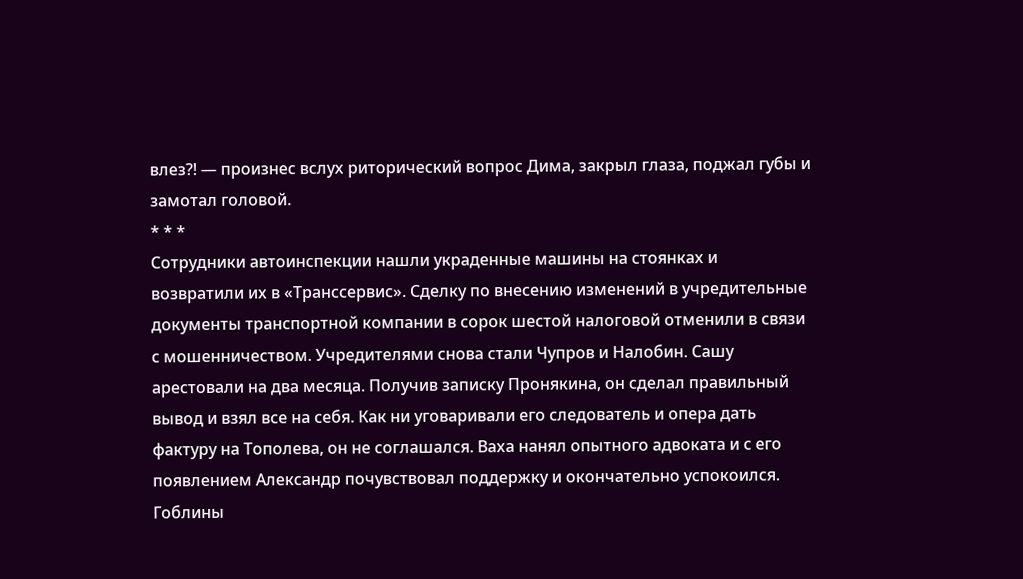влез?! — произнес вслух риторический вопрос Дима, закрыл глаза, поджал губы и замотал головой.
* * *
Сотрудники автоинспекции нашли украденные машины на стоянках и возвратили их в «Транссервис». Сделку по внесению изменений в учредительные документы транспортной компании в сорок шестой налоговой отменили в связи с мошенничеством. Учредителями снова стали Чупров и Налобин. Сашу арестовали на два месяца. Получив записку Пронякина, он сделал правильный вывод и взял все на себя. Как ни уговаривали его следователь и опера дать фактуру на Тополева, он не соглашался. Ваха нанял опытного адвоката и с его появлением Александр почувствовал поддержку и окончательно успокоился. Гоблины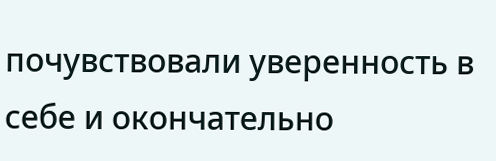почувствовали уверенность в себе и окончательно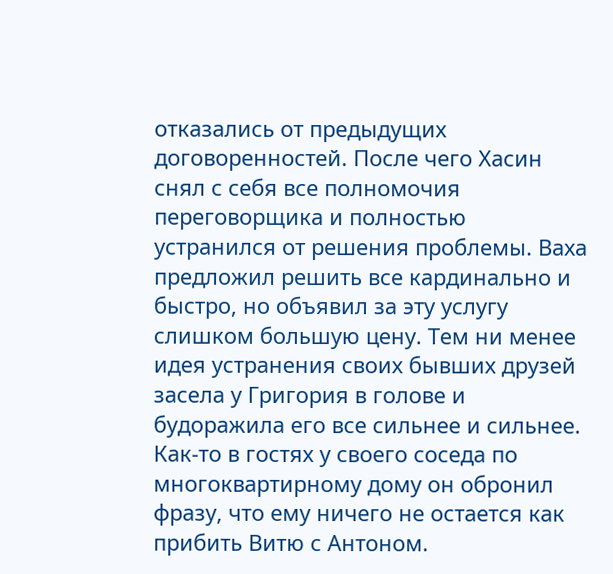отказались от предыдущих договоренностей. После чего Хасин снял с себя все полномочия переговорщика и полностью устранился от решения проблемы. Ваха предложил решить все кардинально и быстро, но объявил за эту услугу слишком большую цену. Тем ни менее идея устранения своих бывших друзей засела у Григория в голове и будоражила его все сильнее и сильнее. Как-то в гостях у своего соседа по многоквартирному дому он обронил фразу, что ему ничего не остается как прибить Витю с Антоном.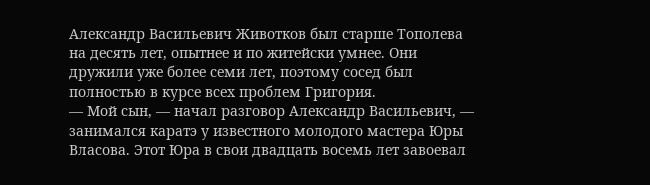Александр Васильевич Животков был старше Тополева на десять лет, опытнее и по житейски умнее. Они дружили уже более семи лет, поэтому сосед был полностью в курсе всех проблем Григория.
— Мой сын, — начал разговор Александр Васильевич, — занимался каратэ у известного молодого мастера Юры Власова. Этот Юра в свои двадцать восемь лет завоевал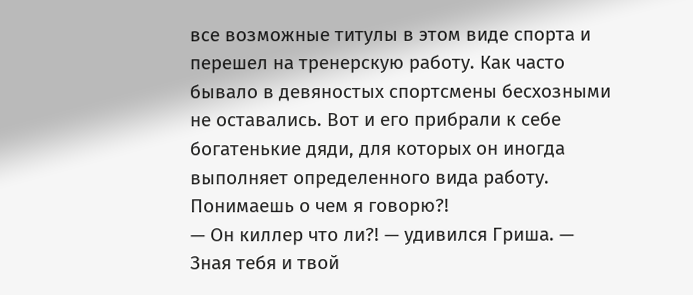все возможные титулы в этом виде спорта и перешел на тренерскую работу. Как часто бывало в девяностых спортсмены бесхозными не оставались. Вот и его прибрали к себе богатенькие дяди, для которых он иногда выполняет определенного вида работу. Понимаешь о чем я говорю?!
— Он киллер что ли?! — удивился Гриша. — Зная тебя и твой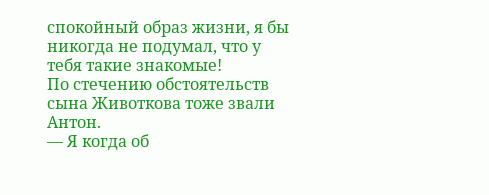спокойный образ жизни, я бы никогда не подумал, что у тебя такие знакомые!
По стечению обстоятельств сына Животкова тоже звали Антон.
— Я когда об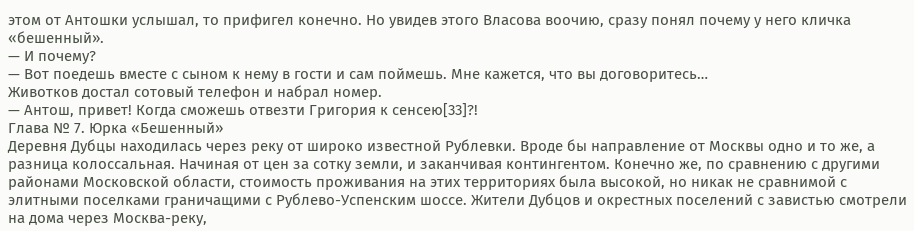этом от Антошки услышал, то прифигел конечно. Но увидев этого Власова воочию, сразу понял почему у него кличка «бешенный».
— И почему?
— Вот поедешь вместе с сыном к нему в гости и сам поймешь. Мне кажется, что вы договоритесь…
Животков достал сотовый телефон и набрал номер.
— Антош, привет! Когда сможешь отвезти Григория к сенсею[33]?!
Глава № 7. Юрка «Бешенный»
Деревня Дубцы находилась через реку от широко известной Рублевки. Вроде бы направление от Москвы одно и то же, а разница колоссальная. Начиная от цен за сотку земли, и заканчивая контингентом. Конечно же, по сравнению с другими районами Московской области, стоимость проживания на этих территориях была высокой, но никак не сравнимой с элитными поселками граничащими с Рублево-Успенским шоссе. Жители Дубцов и окрестных поселений с завистью смотрели на дома через Москва-реку,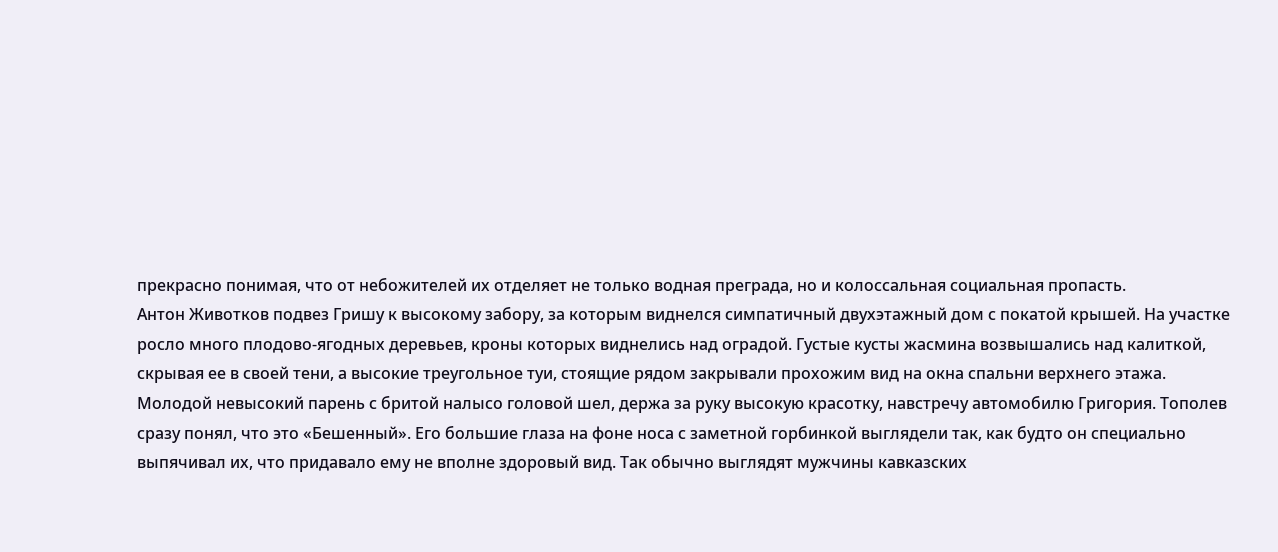прекрасно понимая, что от небожителей их отделяет не только водная преграда, но и колоссальная социальная пропасть.
Антон Животков подвез Гришу к высокому забору, за которым виднелся симпатичный двухэтажный дом с покатой крышей. На участке росло много плодово-ягодных деревьев, кроны которых виднелись над оградой. Густые кусты жасмина возвышались над калиткой, скрывая ее в своей тени, а высокие треугольное туи, стоящие рядом закрывали прохожим вид на окна спальни верхнего этажа.
Молодой невысокий парень с бритой налысо головой шел, держа за руку высокую красотку, навстречу автомобилю Григория. Тополев сразу понял, что это «Бешенный». Его большие глаза на фоне носа с заметной горбинкой выглядели так, как будто он специально выпячивал их, что придавало ему не вполне здоровый вид. Так обычно выглядят мужчины кавказских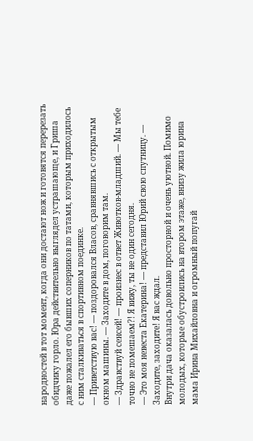народностей в тот момент, когда они достают нож и готовятся перерезать обидчику горло. Юра действительно выглядел устрашающе, и Гриша даже пожалел его бывших соперников по татами, которым приходилось с ним сталкиваться в спортивном поединке.
— Приветствую вас! — поздоровался Власов, сравнявшись с открытым окном машины. — Заходите в дом, поговорим там.
— Здравствуй сенсей! — произнес в ответ Животков-младший. — Мы тебе точно не помешаем?! Я вижу, ты не один сегодня.
— Это моя невеста Екатерина! — представил Юрий свою спутницу. — Заходите, заходите! Я вас ждал.
Внутри дача оказалась довольно просторной и очень уютной. Помимо молодых, которые обустроились на втором этаже, внизу жила юрина мама Ирина Михайловна и огромный попугай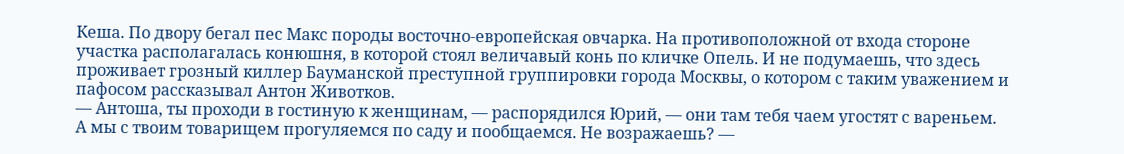Кеша. По двору бегал пес Макс породы восточно-европейская овчарка. На противоположной от входа стороне участка располагалась конюшня, в которой стоял величавый конь по кличке Опель. И не подумаешь, что здесь проживает грозный киллер Бауманской преступной группировки города Москвы, о котором с таким уважением и пафосом рассказывал Антон Животков.
— Антоша, ты проходи в гостиную к женщинам, — распорядился Юрий, — они там тебя чаем угостят с вареньем. А мы с твоим товарищем прогуляемся по саду и пообщаемся. Не возражаешь? —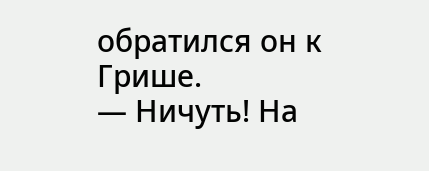обратился он к Грише.
— Ничуть! На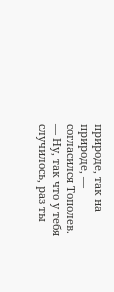природе, так на природе, — согласился Тополев.
— Ну, так что у тебя случилось, раз ты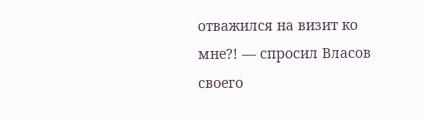отважился на визит ко мне?! — спросил Власов своего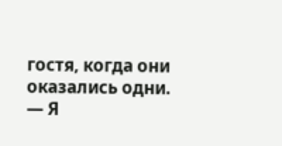гостя, когда они оказались одни.
— Я